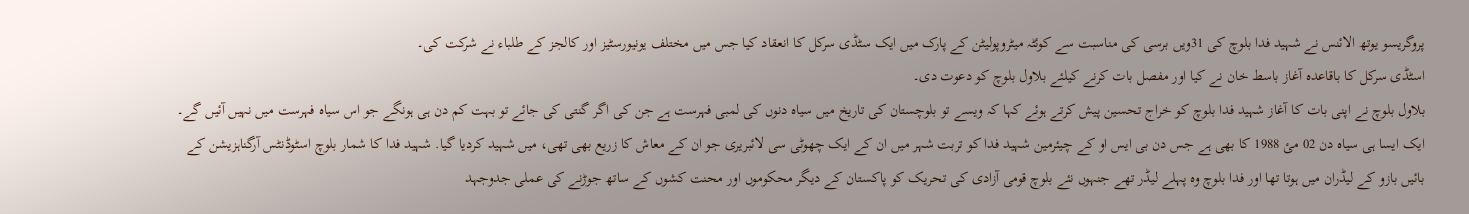پروگریسو یوتھ الائنس نے شہید فدا بلوچ کی 31ویں برسی کی مناسبت سے کوئٹہ میٹروپولیٹن کے پارک میں ایک سٹڈی سرکل کا انعقاد کیا جس میں مختلف یونیورسٹیز اور کالجز کے طلباء نے شرکت کی۔
اسٹڈی سرکل کا باقاعدہ آغاز باسط خان نے کیا اور مفصل بات کرنے کیلئے بلاول بلوچ کو دعوت دی۔
بلاول بلوچ نے اپنی بات کا آغاز شہید فدا بلوچ کو خراج تحسین پیش کرتے ہوئے کہا کہ ویسے تو بلوچستان کی تاریخ میں سیاہ دنوں کی لمبی فہرست ہے جن کی اگر گنتی کی جائے تو بہت کم دن ہی ہونگے جو اس سیاہ فہرست میں نہیں آئیں گے۔ ایک ایسا ہی سیاہ دن 02 مئ 1988 کا بھی ہے جس دن بی ایس او کے چیئرمین شہید فدا کو تربت شہر میں ان کے ایک چھوٹی سی لائبریری جو ان کے معاش کا زریع بھی تھی، میں شہید کردیا گیا. شہید فدا کا شمار بلوچ اسٹوڈنٹس آرگناہزیشن کے بائیں بازو کے لیڈران میں ہوتا تھا اور فدا بلوچ وہ پہلے لیڈر تھے جنہوں نئے بلوچ قومی آزادی کی تحریک کو پاکستان کے دیگر محکوموں اور محنت کشوں کے ساتھ جوڑنے کی عملی جدوجہد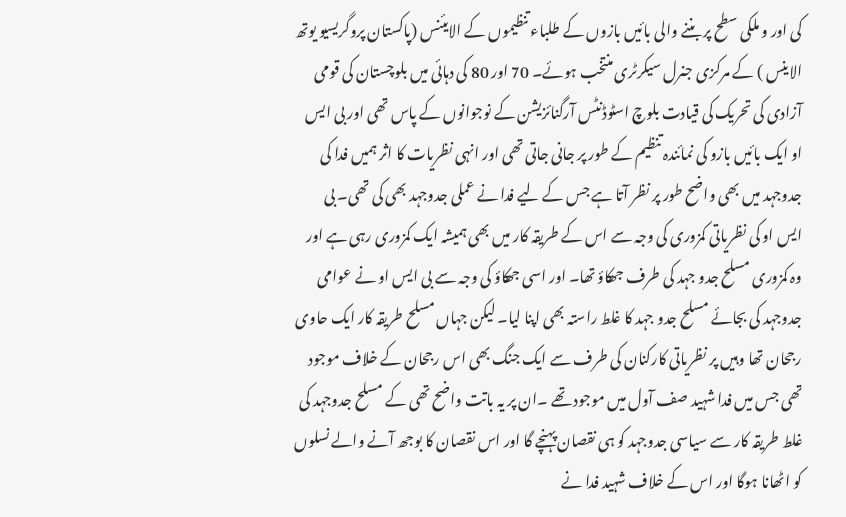کی اور و ملکی سطح پر بننے والی بائیں بازوں کے طلباء تنظیموں کے الایئنس (پاکستان پروگریسیو یوتھ الاینس ) کے مرکزی جنرل سیکرٹری منتخب ہوئے۔ 70 اور 80 کی دہائی میں بلوچستان کی قومی آزادی کی تحريک کی قیادت بلوچ اسٹوڈنٹس آرگنائزیشن کے نوجوانوں کے پاس تھی اور بی ایس او ایک بائیں بازو کی نمائندہ تنظیم کے طور پر جانی جاتی تھی اور انہی نظریات کا اثر ہمیں فدا کی جدوجہد میں بھی واضح طور پر نظر آتا ہے جس کے لیے فدا نے عملی جدوجہد بھی کی تھی۔ بی ایس او کی نظریاتی کمزوری کی وجہ سے اس کے طریقہ کار میں بھی ہمیشہ ایک کمزوری رہی ہے اور وہ کمزوری مسلح جدو جہد کی طرف جھکاؤ تھا۔ اور اسی جھکاؤ کی وجہ سے بی ایس او نے عوامی جدوجہد کی بجائے مسلح جدو جہد کا غلط راستہ بھی اپنا لیا۔ لیکن جہاں مسلح طریقہ کار ایک حاوی رجحان تھا وہیں پر نظریاتی کارکنان کی طرف سے ایک جنگ بھی اس رجحان کے خلاف موجود تھی جس میں فدا شہید صف آول میں موجود تھے ۔ان پر یہ باتت واضح تھی کے مسلح جدوجہد کی غلط طریقہ کار سے سیاسی جدوجہد کو ہی نقصان پہنچے گا اور اس نقصان کا بوجھ آنے والے نسلوں کو اٹھانا ہوگا اور اس کے خلاف شہید فدا نے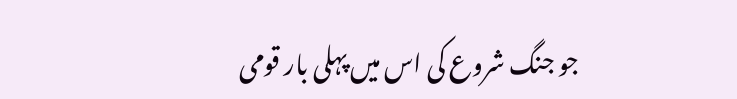جو جنگ شروع کی اس میں پہلی بار قومی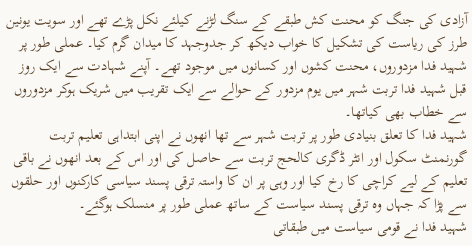آزادی کی جنگ کو محنت کش طبقے کے سنگ لڑنے کیلئے نکل پڑے تھے اور سویت یونین طرز کی ریاست کی تشکیل کا خواب دیکھ کر جدوجہد کا میدان گرم کیا۔ عملی طور پر شہید فدا مزدوروں، محنت کشوں اور کسانوں میں موجود تھے۔ آپنے شہادت سے ایک روز قبل شہید فدا تربت شہر میں یوم مزدور کے حوالے سے ایک تقریب میں شریک ہوکر مزدوروں سے خطاب بھی کیاتھا۔
شہید فدا کا تعلق بنیادی طور پر تربت شہر سے تھا انھوں نے اپنی ابتداہی تعلیم تربت گورنمنٹ سکول اور انٹر ڈگری کالحج تربت سے حاصل کی اور اس کے بعد انھوں نے باقی تعلیم کے لیے کراچی کا رخ کیا اور وہی پر ان کا واستہ ترقی پسند سیاسی کارکنوں اور حلقوں سے پڑا کہ جہاں وہ ترقی پسند سیاست کے ساتھ عملی طور پر منسلک ہوگئے۔
شہید فدا نے قومی سیاست میں طبقاتی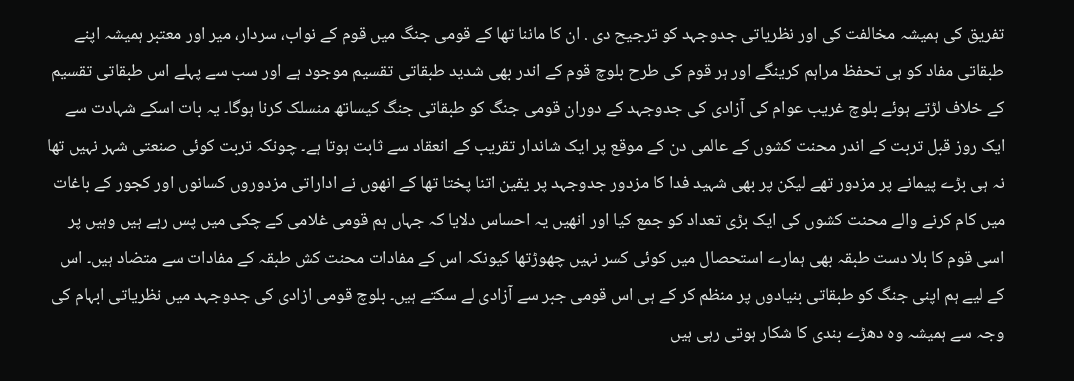تفریق کی ہمیشہ مخالفت کی اور نظریاتی جدوجہد کو ترجیح دی . ان کا ماننا تھا کے قومی جنگ میں قوم کے نواب، سردار، میر اور معتبر ہمیشہ اپنے طبقاتی مفاد کو ہی تحفظ مراہم کرینگے اور ہر قوم کی طرح بلوچ قوم کے اندر بھی شدید طبقاتی تقسیم موجود ہے اور سب سے پہلے اس طبقاتی تقسیم کے خلاف لڑتے ہوئے بلوچ غریب عوام کی آزادی کی جدوجہد کے دوران قومی جنگ کو طبقاتی جنگ کیساتھ منسلک کرنا ہوگا۔ یہ بات اسکے شہادت سے ایک روز قبل تربت کے اندر محنت کشوں کے عالمی دن کے موقع پر ایک شاندار تقریب کے انعقاد سے ثابت ہوتا ہے۔ چونکہ تربت کوئی صنعتی شہر نہیں تھا نہ ہی بڑے پیمانے پر مزدور تھے لیکن پر بھی شہید فدا کا مزدور جدوجہد پر یقین اتنا پختا تھا کے انھوں نے اداراتی مزدوروں کسانوں اور کجور کے باغات میں کام کرنے والے محنت کشوں کی ایک بڑی تعداد کو جمع کیا اور انھیں یہ احساس دلایا کہ جہاں ہم قومی غلامی کے چکی میں پس رہے ہیں وہیں پر اسی قوم کا بلا دست طبقہ بھی ہمارے استحصال میں کوئی کسر نہیں چھوڑتھا کیونکہ اس کے مفادات محنت کش طبقہ کے مفادات سے متضاد ہیں۔ اس کے لیے ہم اپنی جنگ کو طبقاتی بنیادوں پر منظم کر کے ہی اس قومی جبر سے آزادی لے سکتے ہیں۔ بلوچ قومی ازادی کی جدوجہد میں نظریاتی ابہام کی وجہ سے ہمیشہ وہ دھڑے بندی کا شکار ہوتی رہی ہیں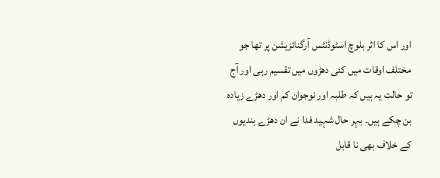اور اس کا اثر بلوچ اسٹوڈنٹس آرگنائزیشن پر تھا جو مختلف اوقات میں کئی دھڑوں میں تقسیم رہی اور آج تو حالت یہ ہیں کہ طلبہ اور نوجوان کم اور دھڑے زیادہ بن چکے ہیں۔ بہر حال شہید فدا نے ان دھڑے بندیوں کے خلاف بھی نا قابل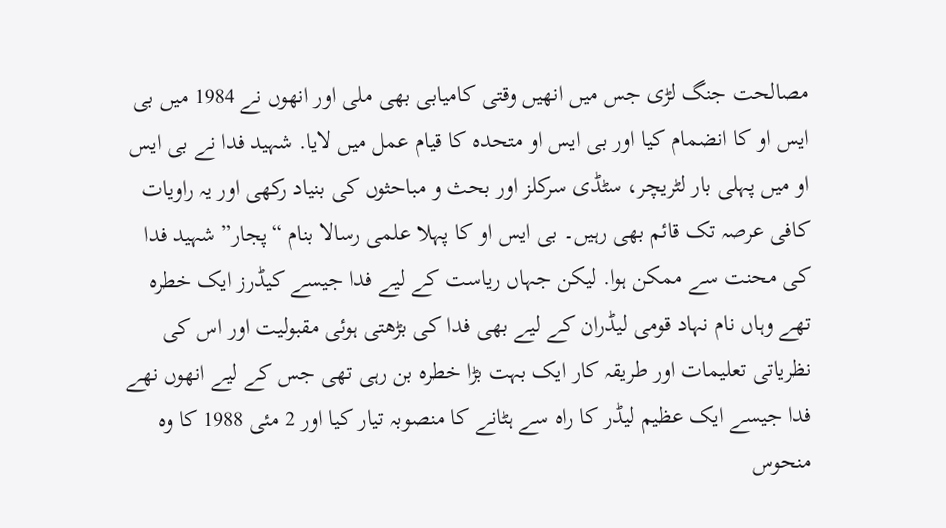مصالحت جنگ لڑی جس میں انھیں وقتی کامیابی بھی ملی اور انھوں نے 1984 میں بی ایس او کا انضمام کیا اور بی ایس او متحدہ کا قیام عمل میں لایا. شہید فدا نے بی ایس او میں پہلی بار لٹریچر، سٹڈی سرکلز اور بحث و مباحثوں کی بنیاد رکھی اور یہ راویات کافی عرصہ تک قائم بھی رہیں۔ بی ایس او کا پہلا علمی رسالا بنام “پجار” شہید فدا کی محنت سے ممکن ہوا. لیکن جہاں ریاست کے لیے فدا جیسے کیڈرز ایک خطرہ تھے وہاں نام نہاد قومی لیڈران کے لیے بھی فدا کی بڑھتی ہوئی مقبولیت اور اس کی نظریاتی تعلیمات اور طریقہ کار ایک بہت بڑا خطرہ بن رہی تھی جس کے لیے انھوں نھے فدا جیسے ایک عظیم لیڈر کا راہ سے ہٹانے کا منصوبہ تیار کیا اور 2 مئی 1988 کا وہ منحوس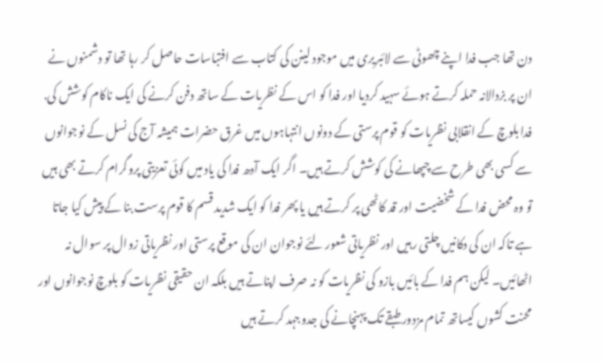دن تھا جب فدا اپنے چھوٹی سے لائبریری میں موجود لینن کی کتاب سے افتباسات حاصل کر رہا تھا تو دشمنوں نے ان پر بزدالانہ حملہ کرتے ہوئے سہید کردیا اور فدا کو اس کے نظریات کے ساتھ دفن کرنے کی ایک ناکام کوشش کی. فدا بلوچ کے انقلابی نظریات کو قوم پرستی کے دونوں انتہاہوں میں غرق حضرات ہمیشہ آج کی نسل کے نوجوانوں سے کسی بھی طرح سے چپھانے کی کوشش کرتے ہیں۔ اگر ایک آدھ فدا کی یاد میں کوئی تعزیتی پروگرام کرتے بھی ہیں تو وہ محض فدا کے شخضیت اور قد کاٹھی پر کرتے ہیں یا پھر فدا کو ایک شدید قسم کا قوم پرست بنا کے پیش کیا جاتا ہے تاکہ ان کی دکانیں چلتی رہیں اور نظریاتی شعور لئے نوجوان ان کی موقع پرستی اور نظریاتی زوال پر سوال نہ اٹھائیں۔ لیکن ہم فدا کے بائیں بازو کی نظریات کو نہ صرف اپناتے ہیں بلکہ ان حقیقی نظریات کو بلوچ نوجوانوں اور محنت کشوں کیساتھ تمام مزدور طبقے تک پہنچانے کی جدوجہد کرتے ہیں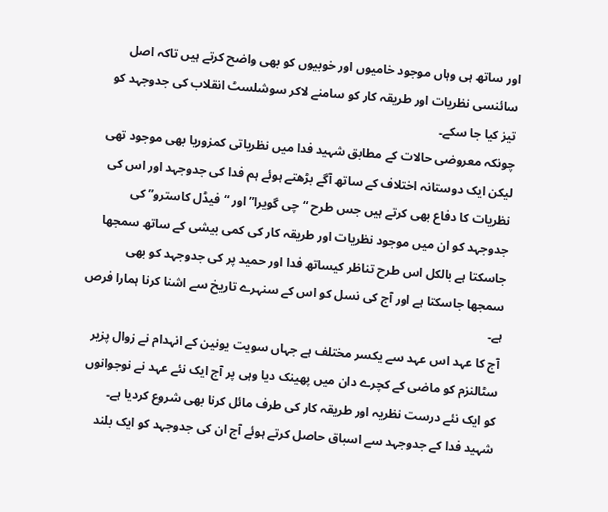اور ساتھ ہی وہاں موجود خامیوں اور خوبیوں کو بھی واضح کرتے ہیں تاکہ اصل سائنسی نظریات اور طریقہ کار کو سامنے لاکر سوشلسٹ انقلاب کی جدوجہد کو تیز کیا جا سکے۔
چونکہ معروضی حالات کے مطابق شہید فدا میں نظریاتی کمزوریا بھی موجود تھی لیکن ایک دوستانہ اختلاف کے ساتھ آگے بڑھتے ہوئے ہم فدا کی جدوجہد اور اس کی نظریات کا دفاع بھی کرتے ہیں جس طرح “چی گویرا” اور “فیڈل کاسترو” کی جدوجہد کو ان میں موجود نظریات اور طریقہ کار کی کمی بیشی کے ساتھ سمجھا جاسکتا ہے بالکل اس طرح تناظر کیساتھ فدا اور حمید پر کی جدوجہد کو بھی سمجھا جاسکتا ہے اور آج کی نسل کو اس کے سنہرے تاریخ سے اشنا کرنا ہمارا فرص ہے۔
آج کا عہد اس عہد سے یکسر مختلف ہے جہاں سویت یونین کے انہدام نے زوال پزیر سٹالنزم کو ماضی کے کچرے دان میں پھینک دیا وہی پر آج ایک نئے عہد نے نوجوانوں کو ایک نئے درست نظریہ اور طریقہ کار کی طرف مائل کرنا بھی شروع کردیا ہے۔ شہید فدا کے جدوجہد سے اسباق حاصل کرتے ہوئے آج ان کی جدوجہد کو ایک بلند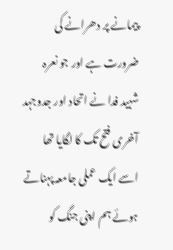پیمانے پر دھرانے کی ضرورت ہے اور جو نعرہ شہید فدا نے اتحاد اور جدوجہد آخری فتح تک کا لگایا تھا اسے ایک عملی جامعہ پہناتے ہوئے ہم اپنی جنگ کو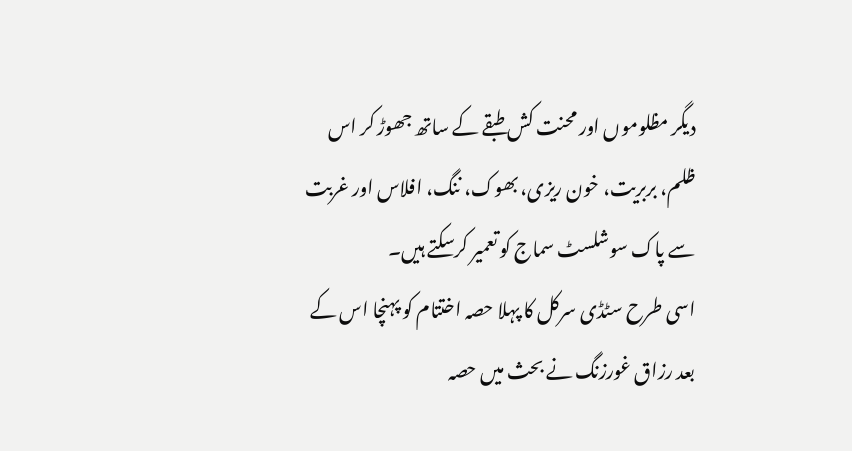دیگر مظلوموں اور محنت کش طبقے کے ساتھ جھوڑ کر اس ظلم، بربریت، خون ریزی، بھوک، ننگ، افلاس اور غربت سے پاک سوشلسٹ سماج کو تعمیر کرسکتے ہیں۔
اسی طرح سٹڈی سرکل کا پہلا حصہ اختتام کو پہنچا اس کے بعد رزاق غورزنگ نے بحث میں حصہ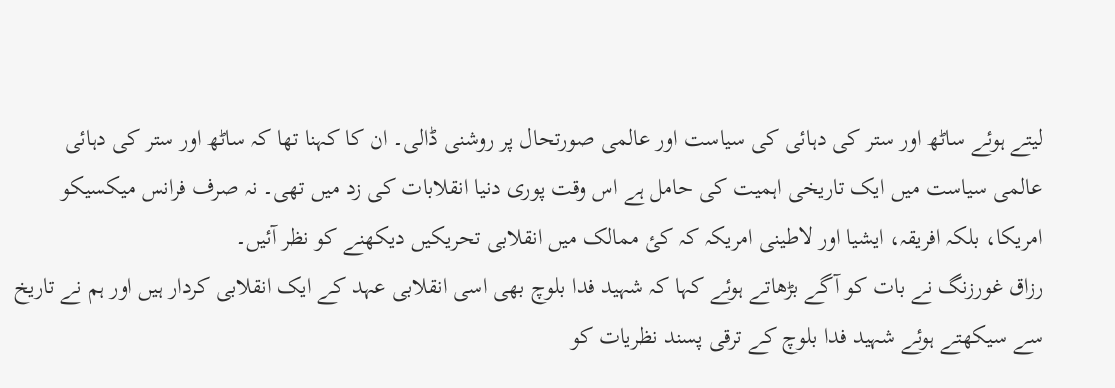لیتے ہوئے ساٹھ اور ستر کی دہائی کی سیاست اور عالمی صورتحال پر روشنی ڈالی۔ ان کا کہنا تھا کہ ساٹھ اور ستر کی دہائی عالمی سیاست میں ایک تاریخی اہمیت کی حامل ہے اس وقت پوری دنیا انقلابات کی زد میں تھی۔ نہ صرف فرانس میکسیکو امریکا، بلکہ افریقہ، ایشیا اور لاطینی امریکہ کہ کئ ممالک میں انقلابی تحریکیں دیکھنے کو نظر آئیں۔
رزاق غورزنگ نے بات کو آگے بڑھاتے ہوئے کہا کہ شہید فدا بلوچ بھی اسی انقلابی عہد کے ایک انقلابی کردار ہیں اور ہم نے تاریخ سے سیکھتے ہوئے شہید فدا بلوچ کے ترقی پسند نظریات کو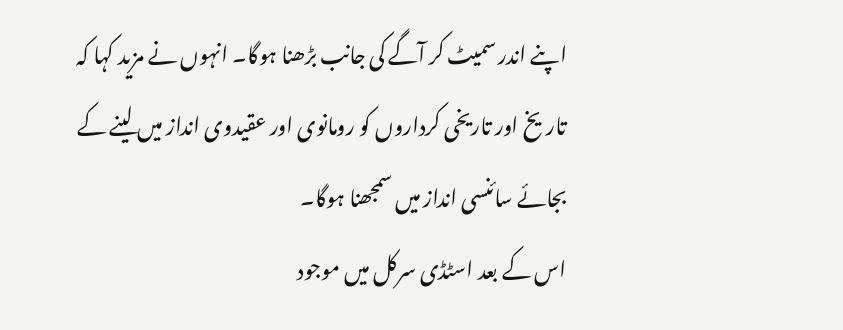اپنے اندر سمیٹ کر آگے کی جانب بڑھنا ہوگا۔ انہوں نے مزید کہا کہ تاریخ اور تاریخی کرداروں کو رومانوی اور عقیدوی انداز میں لینے کے بجائے سائنسی انداز میں سمجھنا ہوگا۔
اس کے بعد اسٹڈی سرکل میں موجود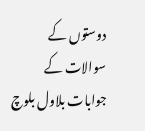دوستوں کے سوالات کے جوابات بلاول بلوچ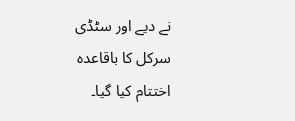نے دیے اور سٹڈی سرکل کا باقاعدہ اختتام کیا گیا۔